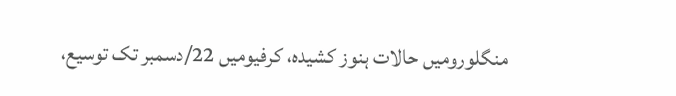منگلورومیں حالات ہنوز کشیدہ، کرفیومیں 22/دسمبر تک توسیع،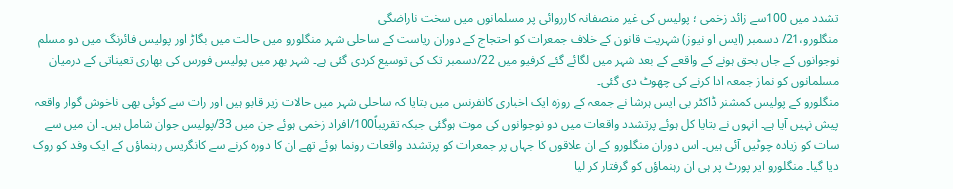تشدد میں 100سے زائد زخمی ؛ پولیس کی غیر منصفانہ کارروائی پر مسلمانوں میں سخت ناراضگی
منگلورو،21/ دسمبر (ایس او نیوز) شہریت قانون کے خلاف جمعرات کو احتجاج کے دوران ریاست کے ساحلی شہر منگلورو میں حالت میں بگاڑ اور پولیس فائرنگ میں دو مسلم نوجوانوں کے جاں بحق ہونے کے واقعے کے بعد شہر میں لگائے گئے کرفیو میں 22/دسمبر تک کی توسیع کردی گئی ہے۔ شہر بھر میں پولیس فورس کی بھاری تعیناتی کے درمیان مسلمانوں کو نماز جمعہ ادا کرنے کی چھوٹ دی گئی۔
منگلورو کے پولیس کمشنر ڈاکٹر بی ایس ہرشا نے جمعہ کے روزہ ایک اخباری کانفرنس میں بتایا کہ ساحلی شہر میں حالات زیر قابو ہیں اور رات سے کوئی بھی ناخوش گوار واقعہ پیش نہیں آیا ہے۔ انہوں نے بتایا کل ہوئے پرتشدد واقعات میں دو نوجوانوں کی موت ہوگئی جبکہ تقریباً100/افراد زخمی ہوئے جن میں 33/پولیس جوان شامل ہیں۔ ان میں سے سات کو زیادہ چوٹیں آئی ہیں۔ اس دوران منگلورو کے ان علاقوں کا جہاں پر جمعرات کو پرتشدد واقعات رونما ہوئے تھے ان کا دورہ کرنے سے کانگریس رہنماؤں کے ایک وفد کو روک دیا گیا۔ منگلورو ایر پورٹ پر ہی ان رہنماؤں کو گرفتار کر لیا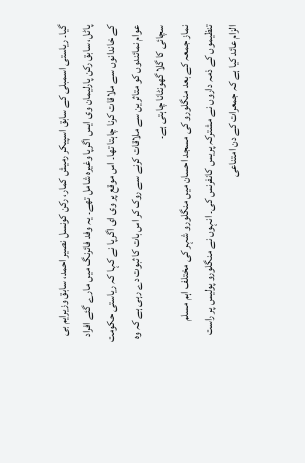گیا۔ ریاستی اسمبلی کے سابق اسپیکر رمیش کمار، رکن کونسل نصیر احمد، سابق وزیرایم بی پاٹل، سابق رکن پارلیمان وی ایس اگرپا وغیرہ شامل تھے۔ یہ وفد فائرنگ میں مارے گئے افراد کے خاندانوں سے ملاقات کرنا چاہتا تھا۔ اس موقع پر وی ای اگرپا نے کہا کہ ریاستی حکومت عوام نمائندوں کو متاثرین سے ملاقات کرنے سے روک کر اس بات کا ثبوت دے رہی ہے کہ وہ سچائی کا گلا گھونٹانا چاہتی ہے۔
نماز جمعہ کے بعد منگلورو کی مسجد احسان میں منگلورو شہر کی مختلف اہم مسلم تنظیموں کے ذمہ داروں نے مشترکہ پریس کانفرنس کی۔ انہوں نے منگلورو پولیس پر راست الزام عائد کیا ہے کہ جمعرات کے دن امتناعی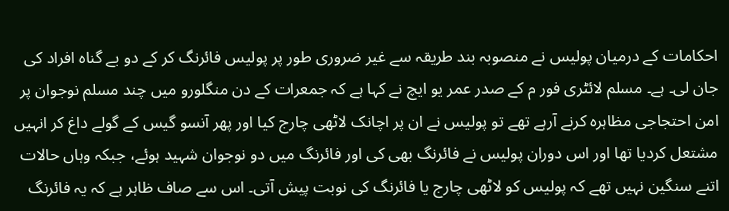احکامات کے درمیان پولیس نے منصوبہ بند طریقہ سے غیر ضروری طور پر پولیس فائرنگ کر کے دو بے گناہ افراد کی جان لی۔ ہے۔ مسلم لائٹری فور م کے صدر عمر یو ایچ نے کہا ہے کہ جمعرات کے دن منگلورو میں چند مسلم نوجوان پر امن احتجاجی مظاہرہ کرنے آرہے تھے تو پولیس نے ان پر اچانک لاٹھی چارج کیا اور پھر آنسو گیس کے گولے داغ کر انہیں مشتعل کردیا تھا اور اس دوران پولیس نے فائرنگ بھی کی اور فائرنگ میں دو نوجوان شہید ہوئے، جبکہ وہاں حالات اتنے سنگین نہیں تھے کہ پولیس کو لاٹھی چارج یا فائرنگ کی نوبت پیش آتی۔ اس سے صاف ظاہر ہے کہ یہ فائرنگ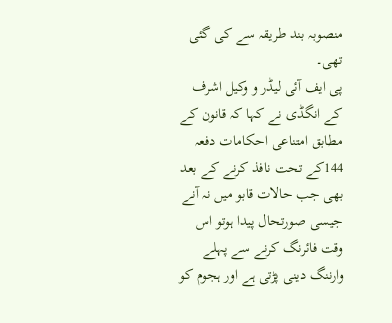منصوبہ بند طریقہ سے کی گئی تھی۔
پی ایف آئی لیڈر و وکیل اشرف کے انگڈی نے کہا کہ قانون کے مطابق امتناعی احکامات دفعہ 144کے تحت نافذ کرنے کے بعد بھی جب حالات قابو میں نہ آنے جیسی صورتحال پیدا ہوتو اس وقت فائرنگ کرنے سے پہلے وارننگ دینی پڑتی ہے اور ہجوم کو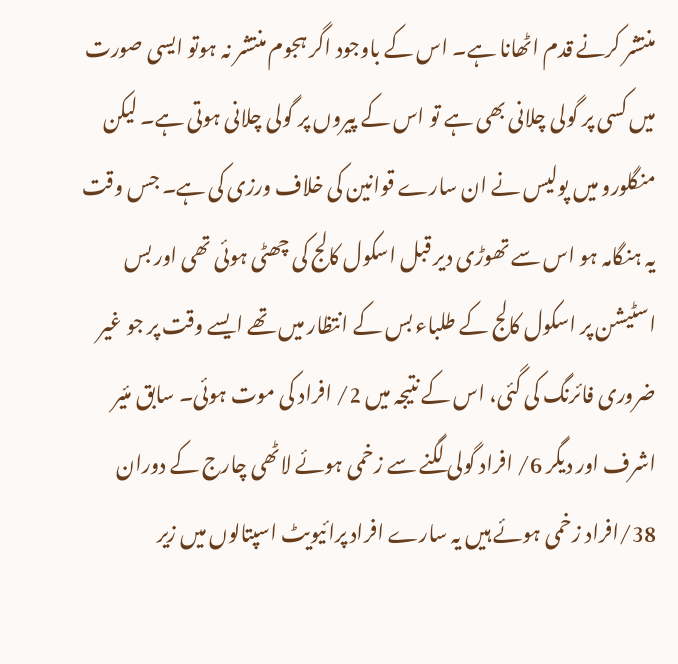منتشر کرنے قدم اٹھانا ہے۔ اس کے باوجود اگر ہجوم منتشر نہ ہوتو ایسی صورت میں کسی پر گولی چلانی بھی ہے تو اس کے پیروں پر گولی چلانی ہوتی ہے۔ لیکن منگلورو میں پولیس نے ان سارے قوانین کی خلاف ورزی کی ہے۔ جس وقت یہ ہنگامہ ہو اس سے تھوڑی دیر قبل اسکول کالج کی چھٹی ہوئی تھی اور بس اسٹیشن پر اسکول کالج کے طلباء بس کے انتظار میں تھے ایسے وقت پر جو غیر ضروری فائرنگ کی گئی، اس کے نتیجہ میں 2/ افراد کی موت ہوئی۔ سابق مئیر اشرف اور دیگر 6/ افراد گولی لگنے سے زخمی ہوئے لاٹھی چارج کے دوران 38/افراد زخمی ہوئے ہیں یہ سارے افراد پرائیویٹ اسپتالوں میں زیر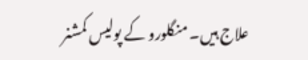علاج ہیں۔ منگلورو کے پولیس کمشنر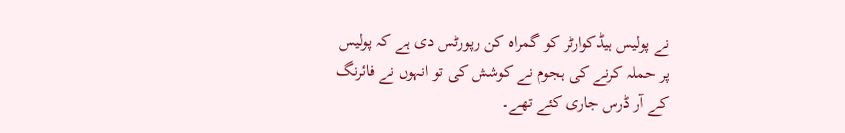نے پولیس ہیڈکوارٹر کو گمراہ کن رپورٹس دی ہے کہ پولیس پر حملہ کرنے کی ہجوم نے کوشش کی تو انہوں نے فائرنگ کے آر ڈرس جاری کئے تھے۔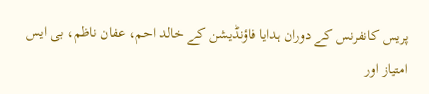پریس کانفرنس کے دوران ہدایا فاؤنڈیشن کے خالد احم، عفان ناظم، بی ایس امتیاز اور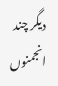دیگر چند انجمنوں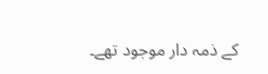کے ذمہ دار موجود تھے۔